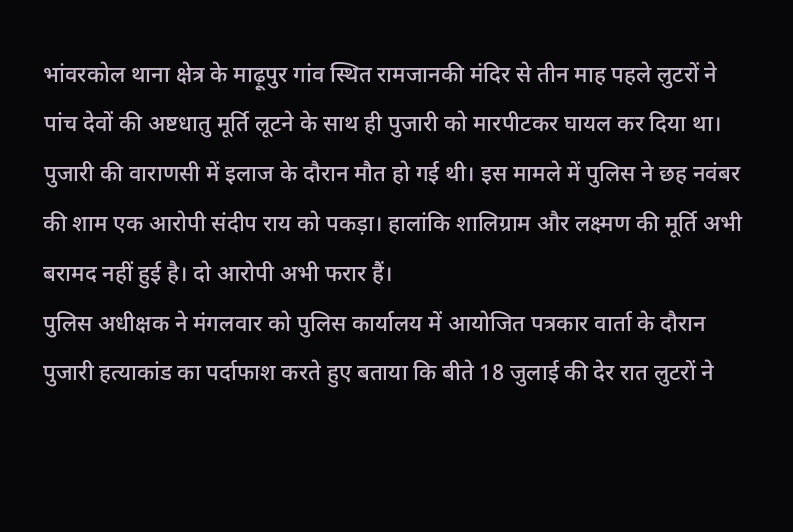भांवरकोल थाना क्षेत्र के माढ़ूपुर गांव स्थित रामजानकी मंदिर से तीन माह पहले लुटरों ने पांच देवों की अष्टधातु मूर्ति लूटने के साथ ही पुजारी को मारपीटकर घायल कर दिया था। पुजारी की वाराणसी में इलाज के दौरान मौत हो गई थी। इस मामले में पुलिस ने छह नवंबर की शाम एक आरोपी संदीप राय को पकड़ा। हालांकि शालिग्राम और लक्ष्मण की मूर्ति अभी बरामद नहीं हुई है। दो आरोपी अभी फरार हैं।
पुलिस अधीक्षक ने मंगलवार को पुलिस कार्यालय में आयोजित पत्रकार वार्ता के दौरान पुजारी हत्याकांड का पर्दाफाश करते हुए बताया कि बीते 18 जुलाई की देर रात लुटरों ने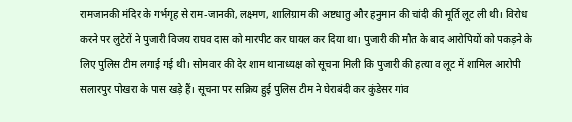रामजानकी मंदिर के गर्भगृह से राम-जानकी, लक्ष्मण, शालिग्राम की अष्टधातु और हनुमान की चांदी की मूर्ति लूट ली थी। विरोध करने पर लुटेरों ने पुजारी विजय राघव दास को मारपीट कर घायल कर दिया था। पुजारी की मौत के बाद आरोपियों को पकड़ने के लिए पुलिस टीम लगाई गई थी। सोमवार की देर शाम थानाध्यक्ष को सूचना मिली कि पुजारी की हत्या व लूट में शामिल आरोपी सलारपुर पोखरा के पास खड़े हैं। सूचना पर सक्रिय हुई पुलिस टीम ने घेराबंदी कर कुंडेसर गांव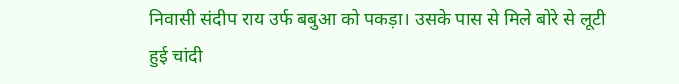निवासी संदीप राय उर्फ बबुआ को पकड़ा। उसके पास से मिले बोरे से लूटी हुई चांदी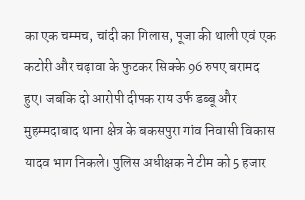का एक चम्मच, चांदी का गिलास, पूजा की थाली एवं एक कटोरी और चढ़ावा के फुटकर सिक्के 96 रुपए बरामद हुए। जबकि दो आरोपी दीपक राय उर्फ डब्बू और मुहम्मदाबाद थाना क्षेत्र के बकसपुरा गांव निवासी विकास यादव भाग निकले। पुलिस अधीक्षक ने टीम को 5 हजार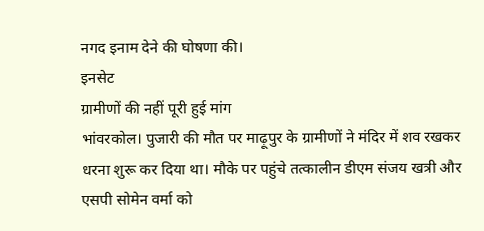नगद इनाम देने की घोषणा की।
इनसेट
ग्रामीणों की नहीं पूरी हुई मांग
भांवरकोल। पुजारी की मौत पर माढ़ूपुर के ग्रामीणों ने मंदिर में शव रखकर धरना शुरू कर दिया था। मौके पर पहुंचे तत्कालीन डीएम संजय खत्री और एसपी सोमेन वर्मा को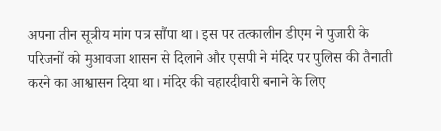अपना तीन सूत्रीय मांग पत्र सौंपा था। इस पर तत्कालीन डीएम ने पुजारी के परिजनों को मुआवजा शासन से दिलाने और एसपी ने मंदिर पर पुलिस की तैनाती करने का आश्वासन दिया था। मंदिर की चहारदीवारी बनाने के लिए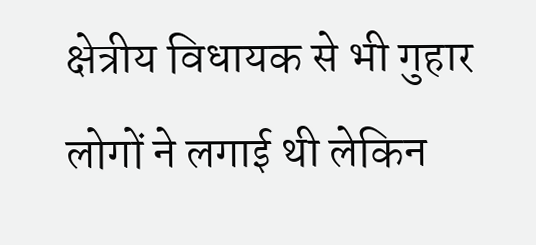क्षेत्रीय विधायक से भी गुहार लोगों ने लगाई थी लेकिन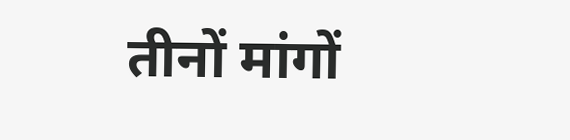तीनों मांगों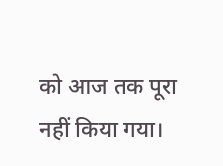को आज तक पूरा नहीं किया गया।